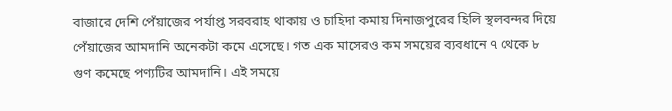বাজারে দেশি পেঁয়াজের পর্যাপ্ত সরবরাহ থাকায় ও চাহিদা কমায় দিনাজপুরের হিলি স্থলবন্দর দিয়ে পেঁয়াজের আমদানি অনেকটা কমে এসেছে। গত এক মাসেরও কম সময়ের ব্যবধানে ৭ থেকে ৮ গুণ কমেছে পণ্যটির আমদানি। এই সময়ে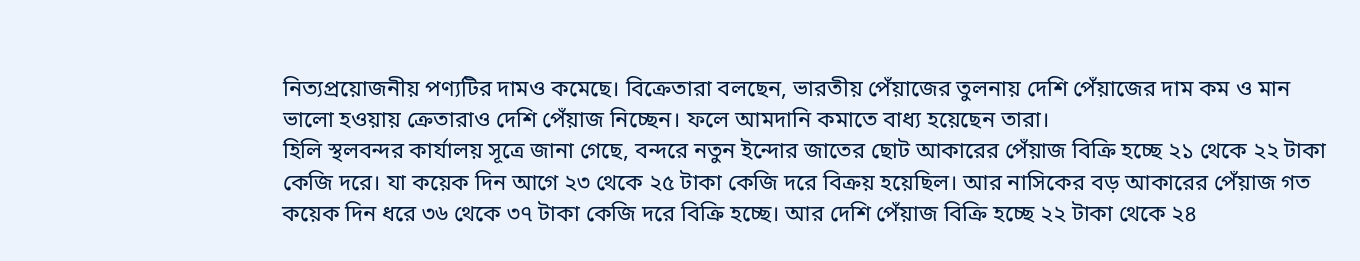নিত্যপ্রয়োজনীয় পণ্যটির দামও কমেছে। বিক্রেতারা বলছেন, ভারতীয় পেঁয়াজের তুলনায় দেশি পেঁয়াজের দাম কম ও মান ভালো হওয়ায় ক্রেতারাও দেশি পেঁয়াজ নিচ্ছেন। ফলে আমদানি কমাতে বাধ্য হয়েছেন তারা।
হিলি স্থলবন্দর কার্যালয় সূত্রে জানা গেছে, বন্দরে নতুন ইন্দোর জাতের ছোট আকারের পেঁয়াজ বিক্রি হচ্ছে ২১ থেকে ২২ টাকা কেজি দরে। যা কয়েক দিন আগে ২৩ থেকে ২৫ টাকা কেজি দরে বিক্রয় হয়েছিল। আর নাসিকের বড় আকারের পেঁয়াজ গত কয়েক দিন ধরে ৩৬ থেকে ৩৭ টাকা কেজি দরে বিক্রি হচ্ছে। আর দেশি পেঁয়াজ বিক্রি হচ্ছে ২২ টাকা থেকে ২৪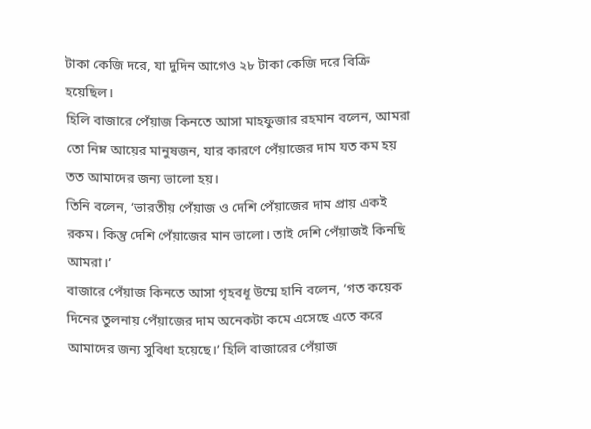টাকা কেজি দরে, যা দুদিন আগেও ২৮ টাকা কেজি দরে বিক্রি হয়েছিল।
হিলি বাজারে পেঁয়াজ কিনতে আসা মাহফুজার রহমান বলেন, আমরা তো নিম্ন আয়ের মানুষজন, যার কারণে পেঁয়াজের দাম যত কম হয় তত আমাদের জন্য ভালো হয়।
তিনি বলেন, ‘ভারতীয় পেঁয়াজ ও দেশি পেঁয়াজের দাম প্রায় একই রকম। কিন্তু দেশি পেঁয়াজের মান ভালো। তাই দেশি পেঁয়াজই কিনছি আমরা।’
বাজারে পেঁয়াজ কিনতে আসা গৃহবধূ উম্মে হানি বলেন, ‘গত কয়েক দিনের তুলনায় পেঁয়াজের দাম অনেকটা কমে এসেছে এতে করে আমাদের জন্য সুবিধা হয়েছে।’ হিলি বাজারের পেঁয়াজ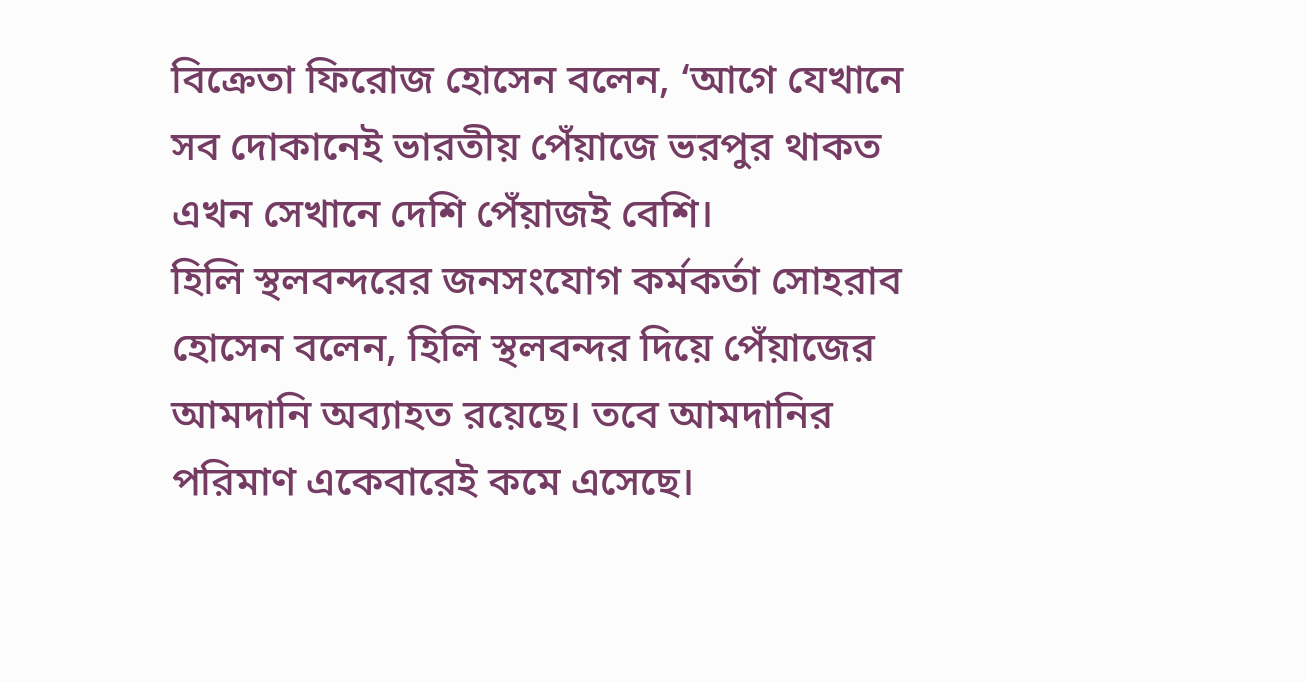বিক্রেতা ফিরোজ হোসেন বলেন, ‘আগে যেখানে সব দোকানেই ভারতীয় পেঁয়াজে ভরপুর থাকত এখন সেখানে দেশি পেঁয়াজই বেশি।
হিলি স্থলবন্দরের জনসংযোগ কর্মকর্তা সোহরাব হোসেন বলেন, হিলি স্থলবন্দর দিয়ে পেঁয়াজের আমদানি অব্যাহত রয়েছে। তবে আমদানির পরিমাণ একেবারেই কমে এসেছে।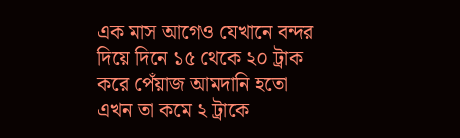এক মাস আগেও যেখানে বন্দর দিয়ে দিনে ১৫ থেকে ২০ ট্রাক করে পেঁয়াজ আমদানি হতো এখন তা কমে ২ ট্রাকে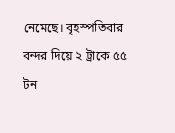নেমেছে। বৃহস্পতিবার বন্দর দিয়ে ২ ট্রাকে ৫৫ টন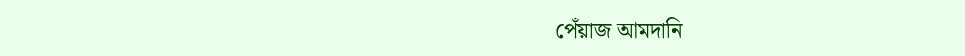পেঁয়াজ আমদানি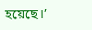হয়েছে।’